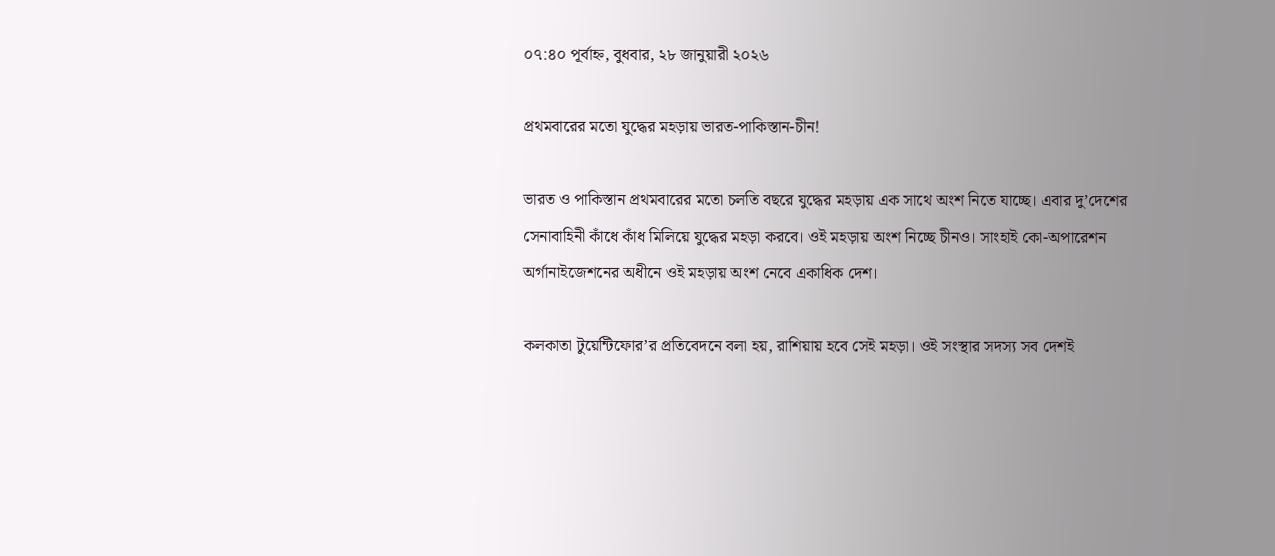০৭:৪০ পূর্বাহ্ন, বুধবার, ২৮ জানুয়ারী ২০২৬

প্রথমবারের মতো যুদ্ধের মহড়ায় ভারত-পাকিস্তান-চীন!

ভারত ও পাকিস্তান প্রথমবারের মতো চলতি বছরে যুদ্ধের মহড়ায় এক সাথে অংশ নিতে যাচ্ছে। এবার দু’দেশের সেনাবাহিনী কাঁধে কাঁধ মিলিয়ে যুদ্ধের মহড়া করবে। ওই মহড়ায় অংশ নিচ্ছে চীনও। সাংহাই কো-অপারেশন অর্গানাইজেশনের অধীনে ওই মহড়ায় অংশ নেবে একাধিক দেশ।

কলকাতা টুয়েন্টিফোর’র প্রতিবেদনে বলা হয়, রাশিয়ায় হবে সেই মহড়া। ওই সংস্থার সদস্য সব দেশই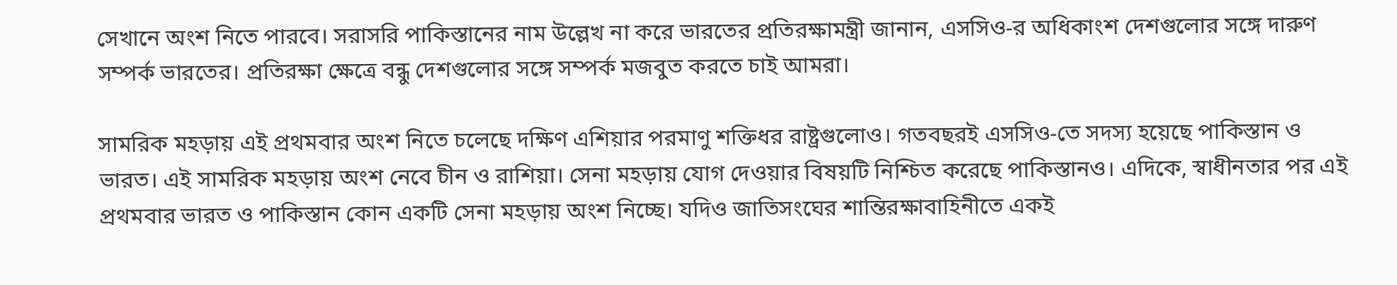সেখানে অংশ নিতে পারবে। সরাসরি পাকিস্তানের নাম উল্লেখ না করে ভারতের প্রতিরক্ষামন্ত্রী জানান, এসসিও-র অধিকাংশ দেশগুলোর সঙ্গে দারুণ সম্পর্ক ভারতের। প্রতিরক্ষা ক্ষেত্রে বন্ধু দেশগুলোর সঙ্গে সম্পর্ক মজবুত করতে চাই আমরা।

সামরিক মহড়ায় এই প্রথমবার অংশ নিতে চলেছে দক্ষিণ এশিয়ার পরমাণু শক্তিধর রাষ্ট্রগুলোও। গতবছরই এসসিও-তে সদস্য হয়েছে পাকিস্তান ও ভারত। এই সামরিক মহড়ায় অংশ নেবে চীন ও রাশিয়া। সেনা মহড়ায় যোগ দেওয়ার বিষয়টি নিশ্চিত করেছে পাকিস্তানও। এদিকে, স্বাধীনতার পর এই প্রথমবার ভারত ও পাকিস্তান কোন একটি সেনা মহড়ায় অংশ নিচ্ছে। যদিও জাতিসংঘের শান্তিরক্ষাবাহিনীতে একই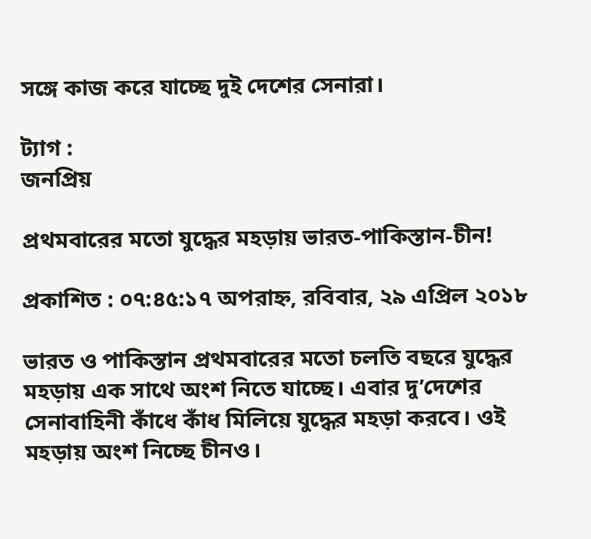সঙ্গে কাজ করে যাচ্ছে দুই দেশের সেনারা।

ট্যাগ :
জনপ্রিয়

প্রথমবারের মতো যুদ্ধের মহড়ায় ভারত-পাকিস্তান-চীন!

প্রকাশিত : ০৭:৪৫:১৭ অপরাহ্ন, রবিবার, ২৯ এপ্রিল ২০১৮

ভারত ও পাকিস্তান প্রথমবারের মতো চলতি বছরে যুদ্ধের মহড়ায় এক সাথে অংশ নিতে যাচ্ছে। এবার দু’দেশের সেনাবাহিনী কাঁধে কাঁধ মিলিয়ে যুদ্ধের মহড়া করবে। ওই মহড়ায় অংশ নিচ্ছে চীনও।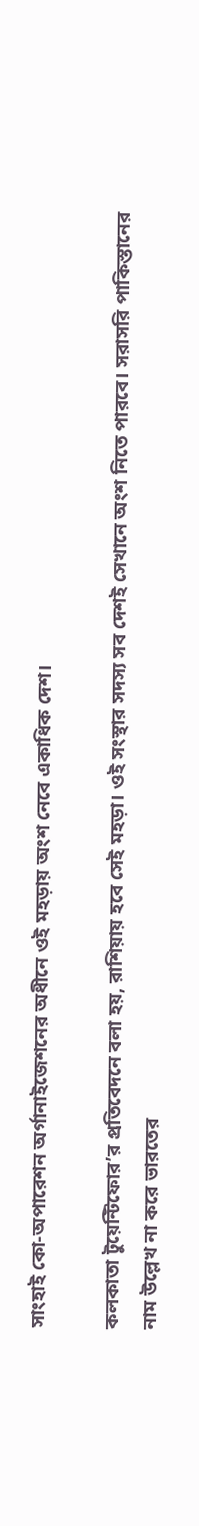সাংহাই কো-অপারেশন অর্গানাইজেশনের অধীনে ওই মহড়ায় অংশ নেবে একাধিক দেশ।

কলকাতা টুয়েন্টিফোর’র প্রতিবেদনে বলা হয়, রাশিয়ায় হবে সেই মহড়া। ওই সংস্থার সদস্য সব দেশই সেখানে অংশ নিতে পারবে। সরাসরি পাকিস্তানের নাম উল্লেখ না করে ভারতের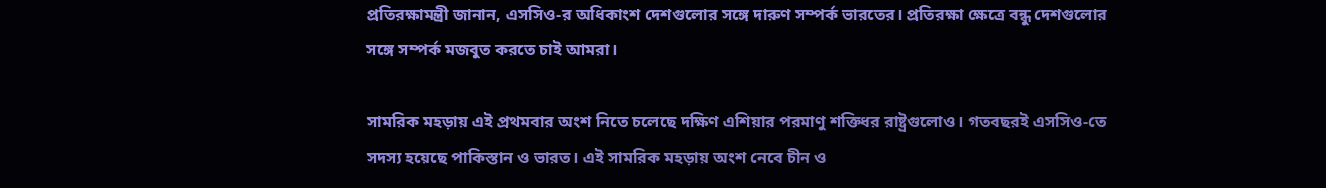প্রতিরক্ষামন্ত্রী জানান, এসসিও-র অধিকাংশ দেশগুলোর সঙ্গে দারুণ সম্পর্ক ভারতের। প্রতিরক্ষা ক্ষেত্রে বন্ধু দেশগুলোর সঙ্গে সম্পর্ক মজবুত করতে চাই আমরা।

সামরিক মহড়ায় এই প্রথমবার অংশ নিতে চলেছে দক্ষিণ এশিয়ার পরমাণু শক্তিধর রাষ্ট্রগুলোও। গতবছরই এসসিও-তে সদস্য হয়েছে পাকিস্তান ও ভারত। এই সামরিক মহড়ায় অংশ নেবে চীন ও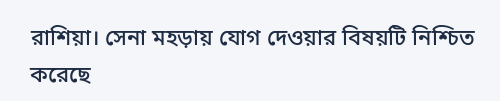রাশিয়া। সেনা মহড়ায় যোগ দেওয়ার বিষয়টি নিশ্চিত করেছে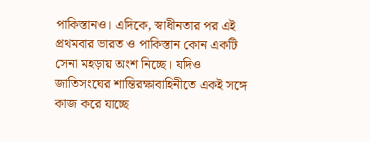পাকিস্তানও। এদিকে, স্বাধীনতার পর এই প্রথমবার ভারত ও পাকিস্তান কোন একটি সেনা মহড়ায় অংশ নিচ্ছে। যদিও জাতিসংঘের শান্তিরক্ষাবাহিনীতে একই সঙ্গে কাজ করে যাচ্ছে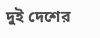দুই দেশের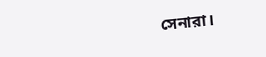সেনারা।